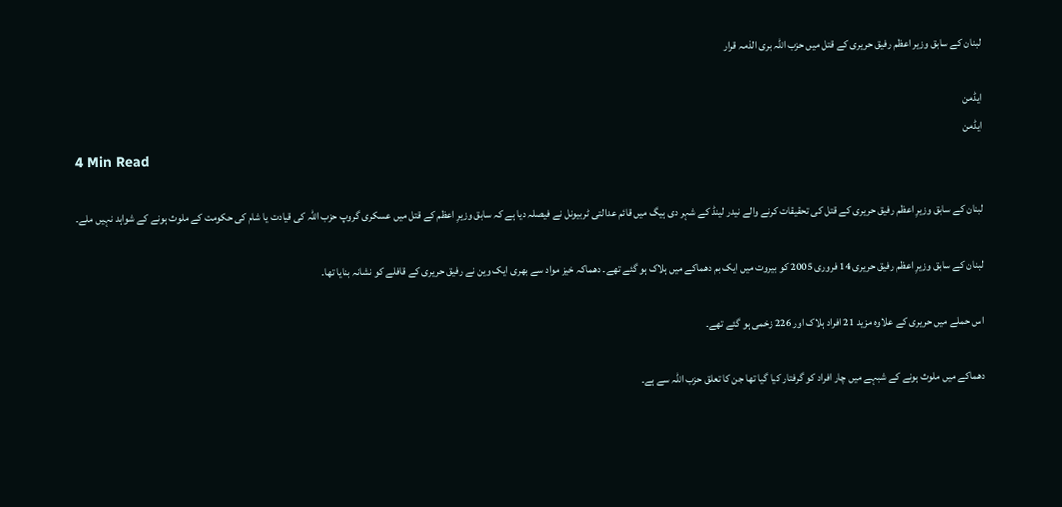لبنان کے سابق وزیر اعظم رفیق حریری کے قتل میں حزب اللہ بری الذمہ قرار

ایڈمن
ایڈمن
4 Min Read

لبنان کے سابق وزیرِ اعظم رفیق حریری کے قتل کی تحقیقات کرنے والے نیدر لینڈ کے شہر دی ہیگ میں قائم عدالتی ٹربیونل نے فیصلہ دیا ہے کہ سابق وزیرِ اعظم کے قتل میں عسکری گروپ حزب اللہ کی قیادت یا شام کی حکومت کے ملوث ہونے کے شواہد نہیں ملے۔

لبنان کے سابق وزیرِ اعظم رفیق حریری 14 فروری 2005 کو بیروت میں ایک بم دھماکے میں ہلاک ہو گئے تھے۔ دھماکہ خیز مواد سے بھری ایک وین نے رفیق حریری کے قافلے کو نشانہ بنایا تھا۔

اس حملے میں حریری کے علاوہ مزید 21 افراد ہلاک اور 226 زخمی ہو گئے تھے۔

دھماکے میں ملوث ہونے کے شبہے میں چار افراد کو گرفتار کیا گیا تھا جن کا تعلق حزب اللہ سے ہے۔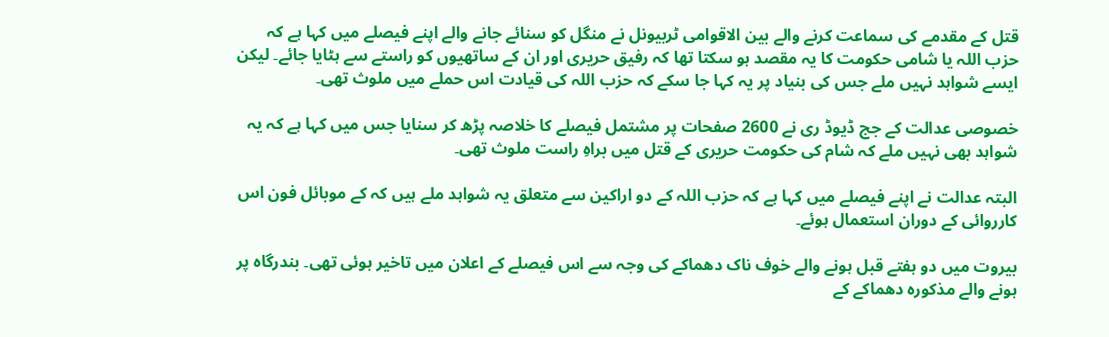قتل کے مقدمے کی سماعت کرنے والے بین الاقوامی ٹربیونل نے منگل کو سنائے جانے والے اپنے فیصلے میں کہا ہے کہ حزب اللہ یا شامی حکومت کا یہ مقصد ہو سکتا تھا کہ رفیق حریری اور ان کے ساتھیوں کو راستے سے ہٹایا جائے۔ لیکن ایسے شواہد نہیں ملے جس کی بنیاد پر یہ کہا جا سکے کہ حزب اللہ کی قیادت اس حملے میں ملوث تھی۔

خصوصی عدالت کے جج ڈیوڈ ری نے 2600 صفحات پر مشتمل فیصلے کا خلاصہ پڑھ کر سنایا جس میں کہا ہے کہ یہ شواہد بھی نہیں ملے کہ شام کی حکومت حریری کے قتل میں براہِ راست ملوث تھی۔

البتہ عدالت نے اپنے فیصلے میں کہا ہے کہ حزب اللہ کے دو اراکین سے متعلق یہ شواہد ملے ہیں کہ کے موبائل فون اس کارروائی کے دوران استعمال ہوئے۔

بیروت میں دو ہفتے قبل ہونے والے خوف ناک دھماکے کی وجہ سے اس فیصلے کے اعلان میں تاخیر ہوئی تھی۔ بندرگاہ پر ہونے والے مذکورہ دھماکے کے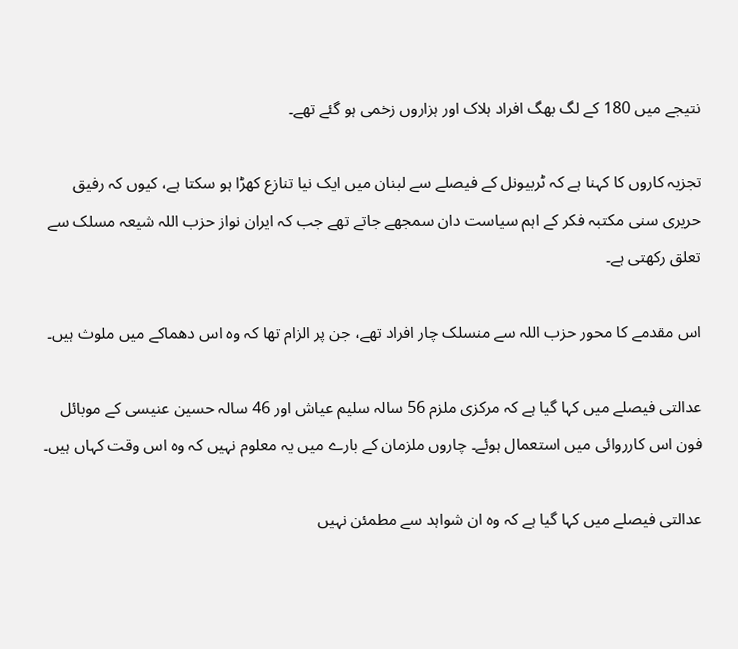نتیجے میں 180 کے لگ بھگ افراد ہلاک اور ہزاروں زخمی ہو گئے تھے۔

تجزیہ کاروں کا کہنا ہے کہ ٹربیونل کے فیصلے سے لبنان میں ایک نیا تنازع کھڑا ہو سکتا ہے، کیوں کہ رفیق حریری سنی مکتبہ فکر کے اہم سیاست دان سمجھے جاتے تھے جب کہ ایران نواز حزب اللہ شیعہ مسلک سے تعلق رکھتی ہے۔

اس مقدمے کا محور حزب اللہ سے منسلک چار افراد تھے، جن پر الزام تھا کہ وہ اس دھماکے میں ملوث ہیں۔

عدالتی فیصلے میں کہا گیا ہے کہ مرکزی ملزم 56 سالہ سلیم عیاش اور 46 سالہ حسین عنیسی کے موبائل فون اس کارروائی میں استعمال ہوئے۔ چاروں ملزمان کے بارے میں یہ معلوم نہیں کہ وہ اس وقت کہاں ہیں۔

عدالتی فیصلے میں کہا گیا ہے کہ وہ ان شواہد سے مطمئن نہیں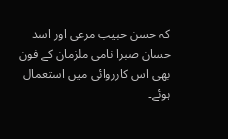کہ حسن حبیب مرعی اور اسد حسان صبرا نامی ملزمان کے فون بھی اس کارروائی میں استعمال ہوئے۔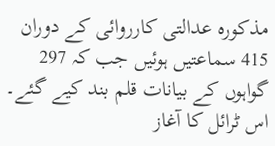مذکورہ عدالتی کارروائی کے دوران 415 سماعتیں ہوئیں جب کہ 297 گواہوں کے بیانات قلم بند کیے گئے۔ اس ٹرائل کا آغاز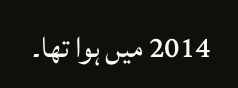2014 میں ہوا تھا۔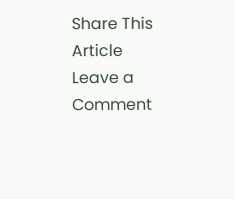Share This Article
Leave a Comment